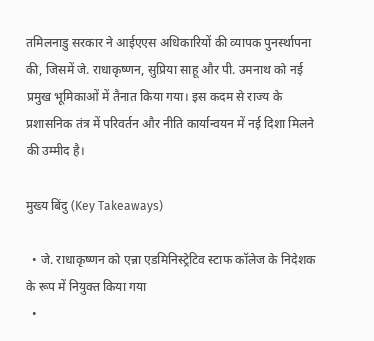तमिलनाडु सरकार ने आईएएस अधिकारियों की व्यापक पुनर्स्थापना की, जिसमें जे. राधाकृष्णन, सुप्रिया साहू और पी. उमनाथ को नई प्रमुख भूमिकाओं में तैनात किया गया। इस कदम से राज्य के प्रशासनिक तंत्र में परिवर्तन और नीति कार्यान्वयन में नई दिशा मिलने की उम्मीद है।

मुख्य बिंदु (Key Takeaways)

  • जे. राधाकृष्णन को एन्ना एडमिनिस्ट्रेटिव स्टाफ कॉलेज के निदेशक के रूप में नियुक्त किया गया
  •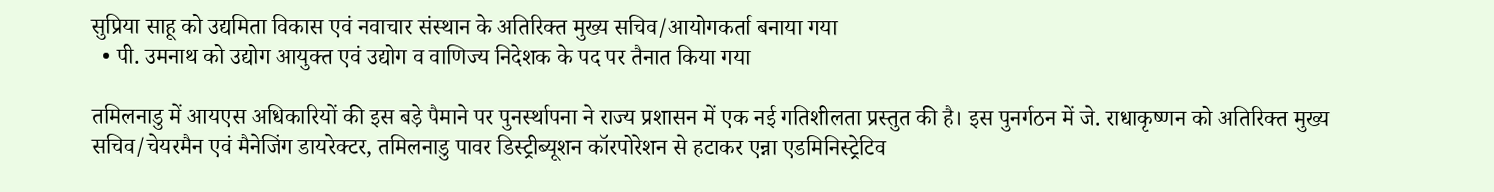सुप्रिया साहू को उद्यमिता विकास एवं नवाचार संस्थान के अतिरिक्त मुख्य सचिव/आयोगकर्ता बनाया गया
  • पी. उमनाथ को उद्योग आयुक्त एवं उद्योग व वाणिज्य निदेशक के पद पर तैनात किया गया

तमिलनाडु में आयएस अधिकारियों की इस बड़े पैमाने पर पुनर्स्थापना ने राज्य प्रशासन में एक नई गतिशीलता प्रस्तुत की है। इस पुनर्गठन में जे. राधाकृष्णन को अतिरिक्त मुख्य सचिव/चेयरमैन एवं मैनेजिंग डायरेक्टर, तमिलनाडु पावर डिस्ट्रीब्यूशन कॉरपोरेशन से हटाकर एन्ना एडमिनिस्ट्रेटिव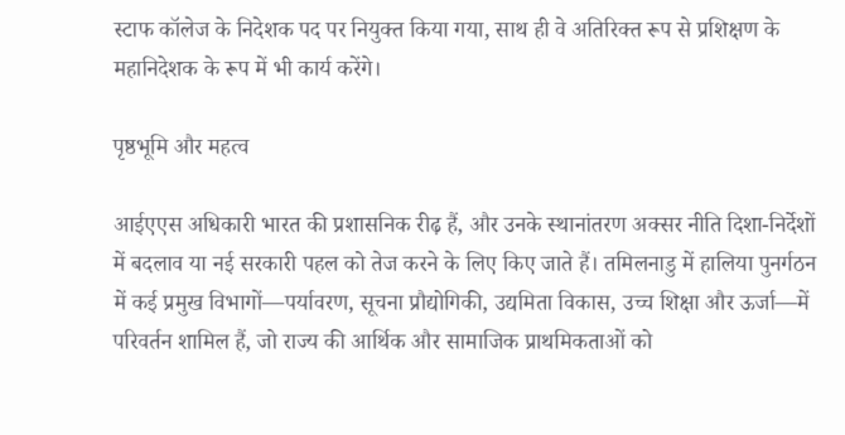स्टाफ कॉलेज के निदेशक पद पर नियुक्त किया गया, साथ ही वे अतिरिक्त रूप से प्रशिक्षण के महानिदेशक के रूप में भी कार्य करेंगे।

पृष्ठभूमि और महत्व

आईएएस अधिकारी भारत की प्रशासनिक रीढ़ हैं, और उनके स्थानांतरण अक्सर नीति दिशा-निर्देशों में बदलाव या नई सरकारी पहल को तेज करने के लिए किए जाते हैं। तमिलनाडु में हालिया पुनर्गठन में कई प्रमुख विभागों—पर्यावरण, सूचना प्रौद्योगिकी, उद्यमिता विकास, उच्च शिक्षा और ऊर्जा—में परिवर्तन शामिल हैं, जो राज्य की आर्थिक और सामाजिक प्राथमिकताओं को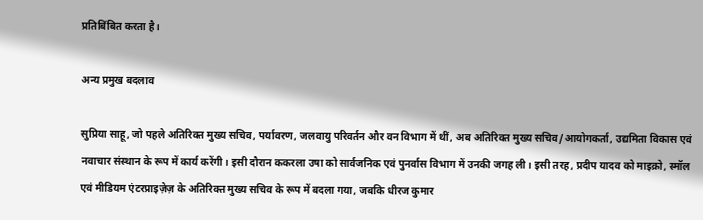प्रतिबिंबित करता है।

अन्य प्रमुख बदलाव

सुप्रिया साहू, जो पहले अतिरिक्त मुख्य सचिव, पर्यावरण, जलवायु परिवर्तन और वन विभाग में थीं, अब अतिरिक्त मुख्य सचिव/आयोगकर्ता, उद्यमिता विकास एवं नवाचार संस्थान के रूप में कार्य करेंगी। इसी दौरान ककरला उषा को सार्वजनिक एवं पुनर्वास विभाग में उनकी जगह ली। इसी तरह, प्रदीप यादव को माइक्रो, स्मॉल एवं मीडियम एंटरप्राइज़ेज़ के अतिरिक्त मुख्य सचिव के रूप में बदला गया, जबकि धीरज कुमार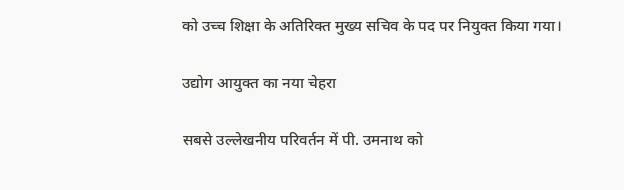को उच्च शिक्षा के अतिरिक्त मुख्य सचिव के पद पर नियुक्त किया गया।

उद्योग आयुक्त का नया चेहरा

सबसे उल्लेखनीय परिवर्तन में पी. उमनाथ को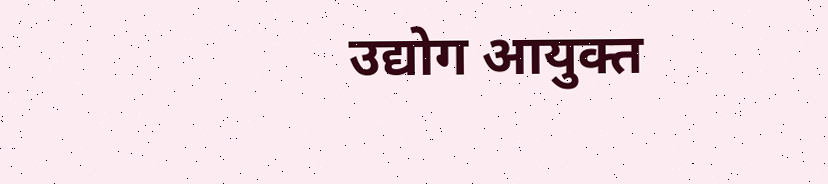उद्योग आयुक्त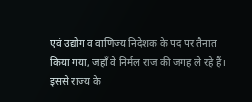एवं उद्योग व वाणिज्य निदेशक के पद पर तैनात किया गया, जहाँ वे निर्मल राज की जगह ले रहे हैं। इससे राज्य के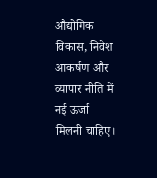औद्योगिक विकास, निवेश आकर्षण और व्यापार नीति में नई ऊर्जा मिलनी चाहिए।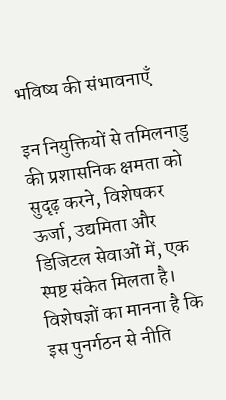भविष्य की संभावनाएँ

इन नियुक्तियों से तमिलनाडु की प्रशासनिक क्षमता को सुदृढ़ करने, विशेषकर ऊर्जा, उद्यमिता और डिजिटल सेवाओं में, एक स्पष्ट संकेत मिलता है। विशेषज्ञों का मानना है कि इस पुनर्गठन से नीति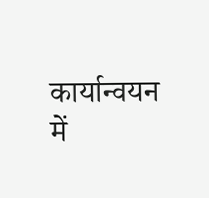कार्यान्वयन में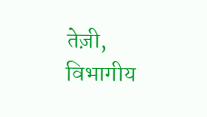तेज़ी, विभागीय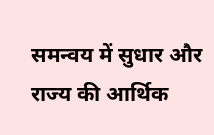समन्वय में सुधार और राज्य की आर्थिक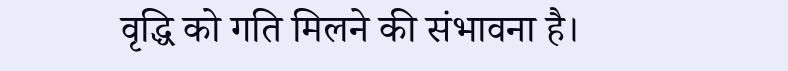वृद्धि को गति मिलने की संभावना है।